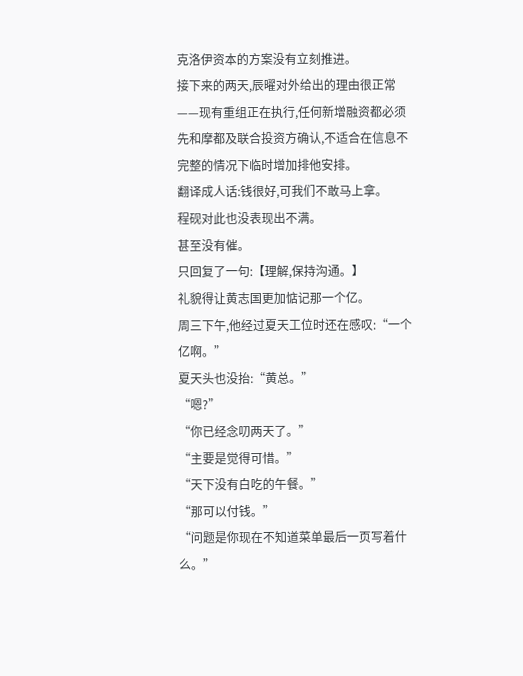克洛伊资本的方案没有立刻推进。
接下来的两天,辰曜对外给出的理由很正常——现有重组正在执行,任何新增融资都必须先和摩都及联合投资方确认,不适合在信息不完整的情况下临时增加排他安排。
翻译成人话:钱很好,可我们不敢马上拿。
程砚对此也没表现出不满。
甚至没有催。
只回复了一句:【理解,保持沟通。】
礼貌得让黄志国更加惦记那一个亿。
周三下午,他经过夏天工位时还在感叹:“一个亿啊。”
夏天头也没抬:“黄总。”
“嗯?”
“你已经念叨两天了。”
“主要是觉得可惜。”
“天下没有白吃的午餐。”
“那可以付钱。”
“问题是你现在不知道菜单最后一页写着什么。”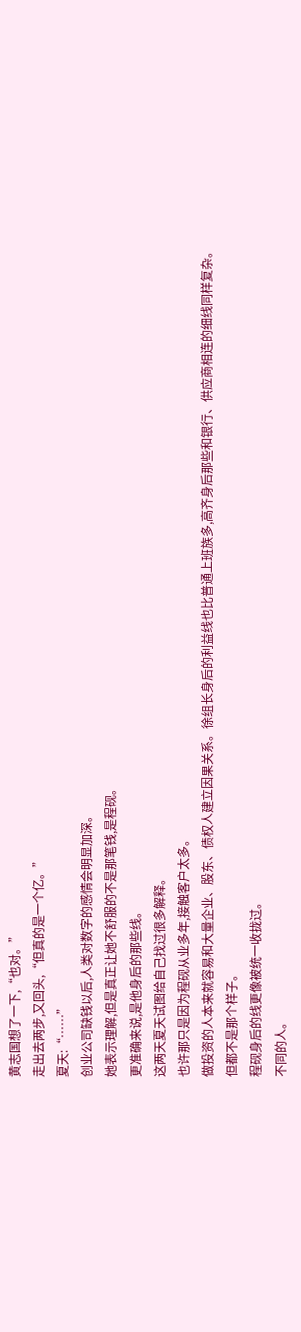黄志国想了一下,“也对。”
走出去两步,又回头,“但真的是一个亿。”
夏天:“……”
创业公司缺钱以后,人类对数字的感情会明显加深。
她表示理解,但是真正让她不舒服的不是那笔钱,是程砚。
更准确来说,是他身后的那些线。
这两天夏天试图给自己找过很多解释。
也许那只是因为程砚从业多年,接触客户太多。
做投资的人本来就容易和大量企业、股东、债权人建立因果关系。徐组长身后的利益线也比普通上班族多,高齐身后那些和银行、供应商相连的细线同样复杂。
但都不是那个样子。
程砚身后的线更像被统一收拢过。
不同的人。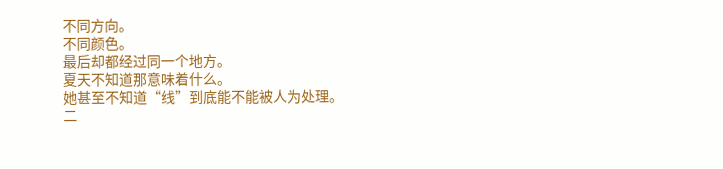不同方向。
不同颜色。
最后却都经过同一个地方。
夏天不知道那意味着什么。
她甚至不知道“线”到底能不能被人为处理。
二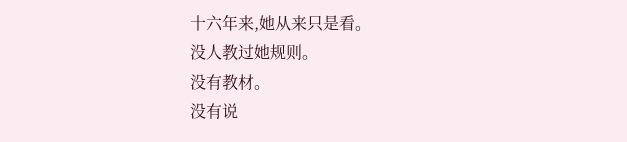十六年来,她从来只是看。
没人教过她规则。
没有教材。
没有说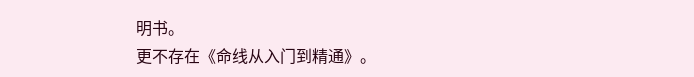明书。
更不存在《命线从入门到精通》。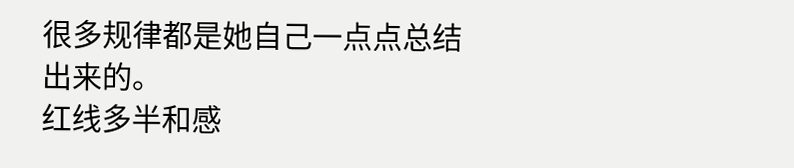很多规律都是她自己一点点总结出来的。
红线多半和感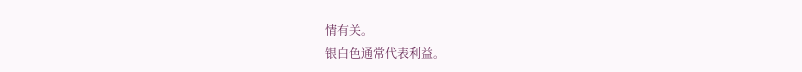情有关。
银白色通常代表利益。